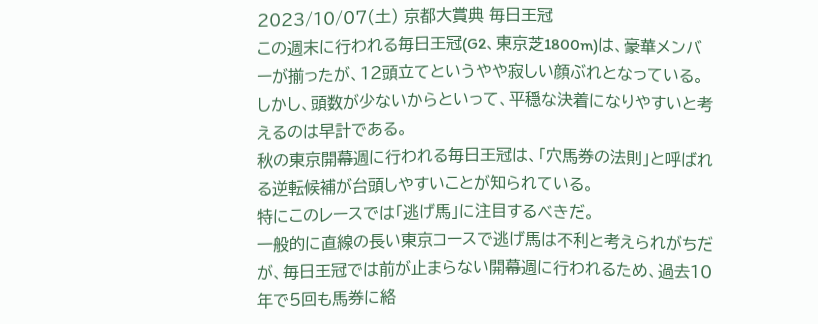2023/10/07(土) 京都大賞典 毎日王冠
この週末に行われる毎日王冠(G2、東京芝1800m)は、豪華メンバーが揃ったが、12頭立てというやや寂しい顔ぶれとなっている。
しかし、頭数が少ないからといって、平穏な決着になりやすいと考えるのは早計である。
秋の東京開幕週に行われる毎日王冠は、「穴馬券の法則」と呼ばれる逆転候補が台頭しやすいことが知られている。
特にこのレースでは「逃げ馬」に注目するべきだ。
一般的に直線の長い東京コースで逃げ馬は不利と考えられがちだが、毎日王冠では前が止まらない開幕週に行われるため、過去10年で5回も馬券に絡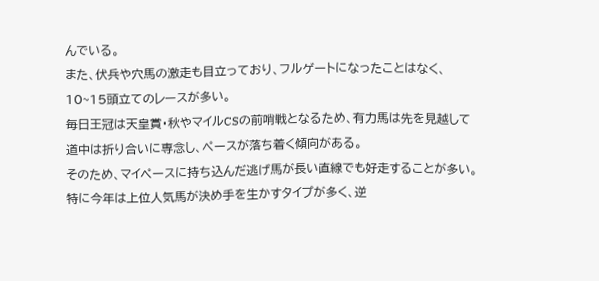んでいる。
また、伏兵や穴馬の激走も目立っており、フルゲートになったことはなく、10~15頭立てのレースが多い。
毎日王冠は天皇賞・秋やマイルCSの前哨戦となるため、有力馬は先を見越して道中は折り合いに専念し、ペースが落ち着く傾向がある。
そのため、マイペースに持ち込んだ逃げ馬が長い直線でも好走することが多い。
特に今年は上位人気馬が決め手を生かすタイプが多く、逆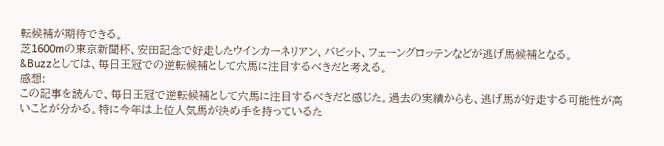転候補が期待できる。
芝1600mの東京新聞杯、安田記念で好走したウインカーネリアン、バビット、フェーングロッテンなどが逃げ馬候補となる。
&Buzzとしては、毎日王冠での逆転候補として穴馬に注目するべきだと考える。
感想:
この記事を読んで、毎日王冠で逆転候補として穴馬に注目するべきだと感じた。過去の実績からも、逃げ馬が好走する可能性が高いことが分かる。特に今年は上位人気馬が決め手を持っているた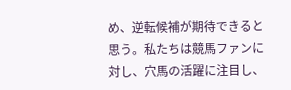め、逆転候補が期待できると思う。私たちは競馬ファンに対し、穴馬の活躍に注目し、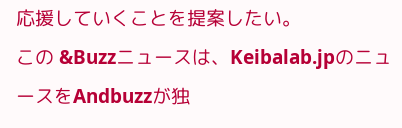応援していくことを提案したい。
この &Buzzニュースは、Keibalab.jpのニュースをAndbuzzが独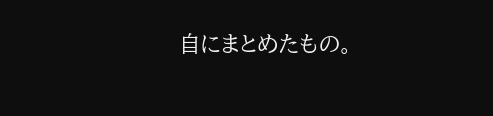自にまとめたもの。